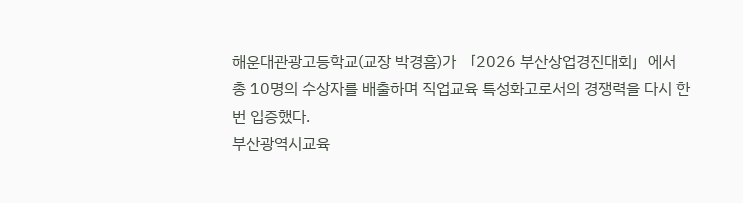해운대관광고등학교(교장 박경흠)가 「2026 부산상업경진대회」에서 총 10명의 수상자를 배출하며 직업교육 특성화고로서의 경쟁력을 다시 한번 입증했다.
부산광역시교육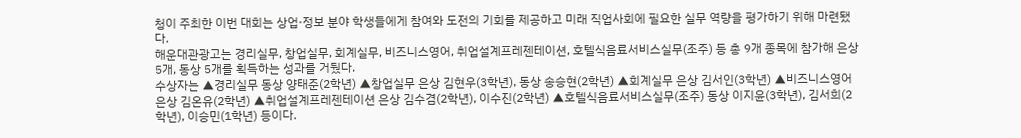청이 주최한 이번 대회는 상업·정보 분야 학생들에게 참여와 도전의 기회를 제공하고 미래 직업사회에 필요한 실무 역량을 평가하기 위해 마련됐다.
해운대관광고는 경리실무, 창업실무, 회계실무, 비즈니스영어, 취업설계프레젠테이션, 호텔식음료서비스실무(조주) 등 총 9개 종목에 참가해 은상 5개, 동상 5개를 획득하는 성과를 거뒀다.
수상자는 ▲경리실무 동상 양태준(2학년) ▲창업실무 은상 김현우(3학년), 동상 송승현(2학년) ▲회계실무 은상 김서인(3학년) ▲비즈니스영어 은상 김온유(2학년) ▲취업설계프레젠테이션 은상 김수겸(2학년), 이수진(2학년) ▲호텔식음료서비스실무(조주) 동상 이지윤(3학년), 김서희(2학년), 이승민(1학년) 등이다.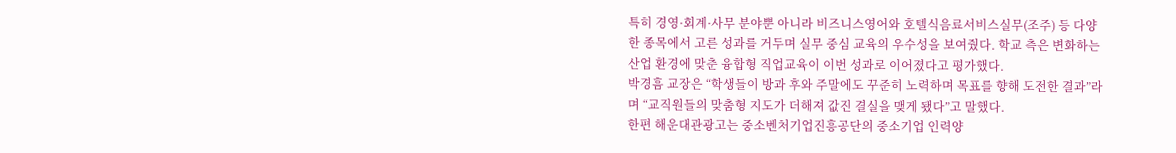특히 경영·회계·사무 분야뿐 아니라 비즈니스영어와 호텔식음료서비스실무(조주) 등 다양한 종목에서 고른 성과를 거두며 실무 중심 교육의 우수성을 보여줬다. 학교 측은 변화하는 산업 환경에 맞춘 융합형 직업교육이 이번 성과로 이어졌다고 평가했다.
박경흠 교장은 “학생들이 방과 후와 주말에도 꾸준히 노력하며 목표를 향해 도전한 결과”라며 “교직원들의 맞춤형 지도가 더해져 값진 결실을 맺게 됐다”고 말했다.
한편 해운대관광고는 중소벤처기업진흥공단의 중소기업 인력양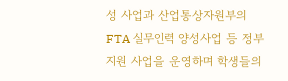성 사업과 산업통상자원부의 FTA 실무인력 양성사업 등 정부 지원 사업을 운영하며 학생들의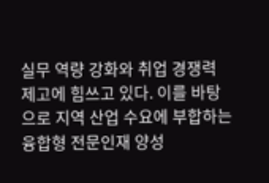실무 역량 강화와 취업 경쟁력 제고에 힘쓰고 있다. 이를 바탕으로 지역 산업 수요에 부합하는 융합형 전문인재 양성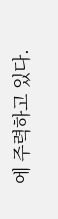에 주력하고 있다.